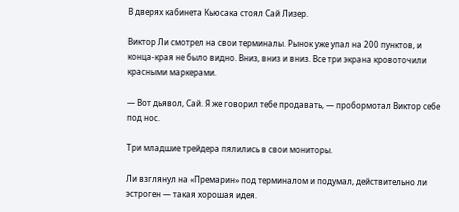В дверях кабинета Кьюсака стоял Сай Лизер.

Виктор Ли смотрел на свои терминалы. Рынок уже упал на 200 пунктов, и конца-края не было видно. Вниз, вниз и вниз. Все три экрана кровоточили красными маркерами.

— Вот дьявол, Сай. Я же говорил тебе продавать, — пробормотал Виктор себе под нос.

Три младшие трейдера пялились в свои мониторы.

Ли взглянул на «Премарин» под терминалом и подумал, действительно ли эстроген — такая хорошая идея.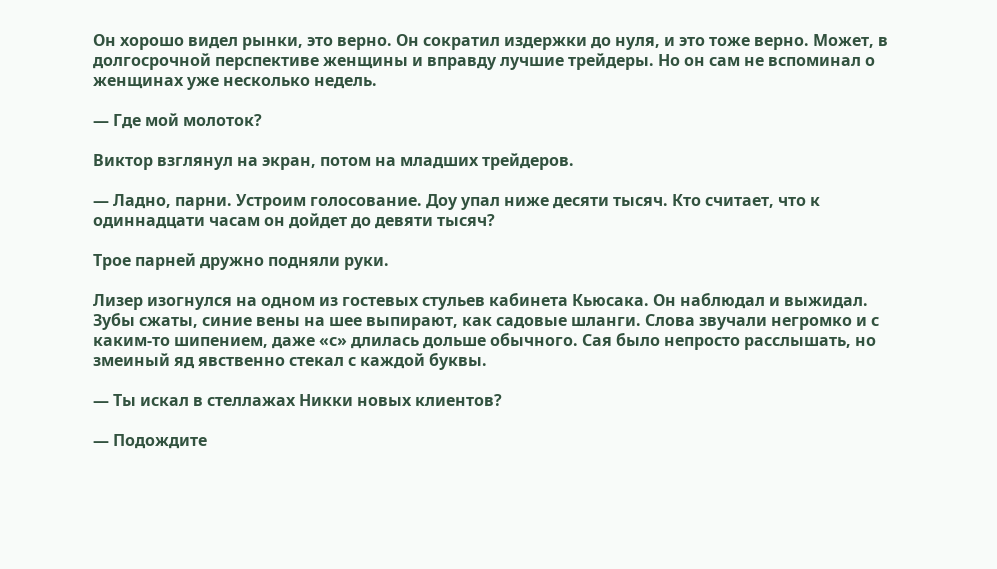Он хорошо видел рынки, это верно. Он сократил издержки до нуля, и это тоже верно. Может, в долгосрочной перспективе женщины и вправду лучшие трейдеры. Но он сам не вспоминал о женщинах уже несколько недель.

— Где мой молоток?

Виктор взглянул на экран, потом на младших трейдеров.

— Ладно, парни. Устроим голосование. Доу упал ниже десяти тысяч. Кто считает, что к одиннадцати часам он дойдет до девяти тысяч?

Трое парней дружно подняли руки.

Лизер изогнулся на одном из гостевых стульев кабинета Кьюсака. Он наблюдал и выжидал. Зубы сжаты, синие вены на шее выпирают, как садовые шланги. Слова звучали негромко и с каким-то шипением, даже «с» длилась дольше обычного. Сая было непросто расслышать, но змеиный яд явственно стекал с каждой буквы.

— Ты искал в стеллажах Никки новых клиентов?

— Подождите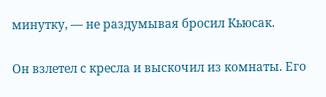минутку, — не раздумывая бросил Кьюсак.

Он взлетел с кресла и выскочил из комнаты. Его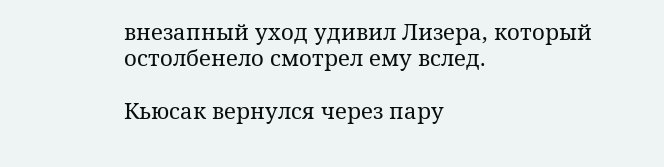внезапный уход удивил Лизера, который остолбенело смотрел ему вслед.

Кьюсак вернулся через пару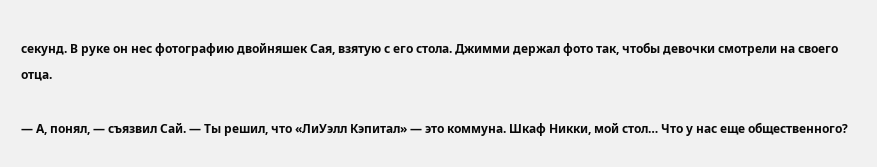секунд. В руке он нес фотографию двойняшек Сая, взятую с его стола. Джимми держал фото так, чтобы девочки смотрели на своего отца.

— А, понял, — съязвил Сай. — Ты решил, что «ЛиУэлл Кэпитал» — это коммуна. Шкаф Никки, мой стол… Что у нас еще общественного?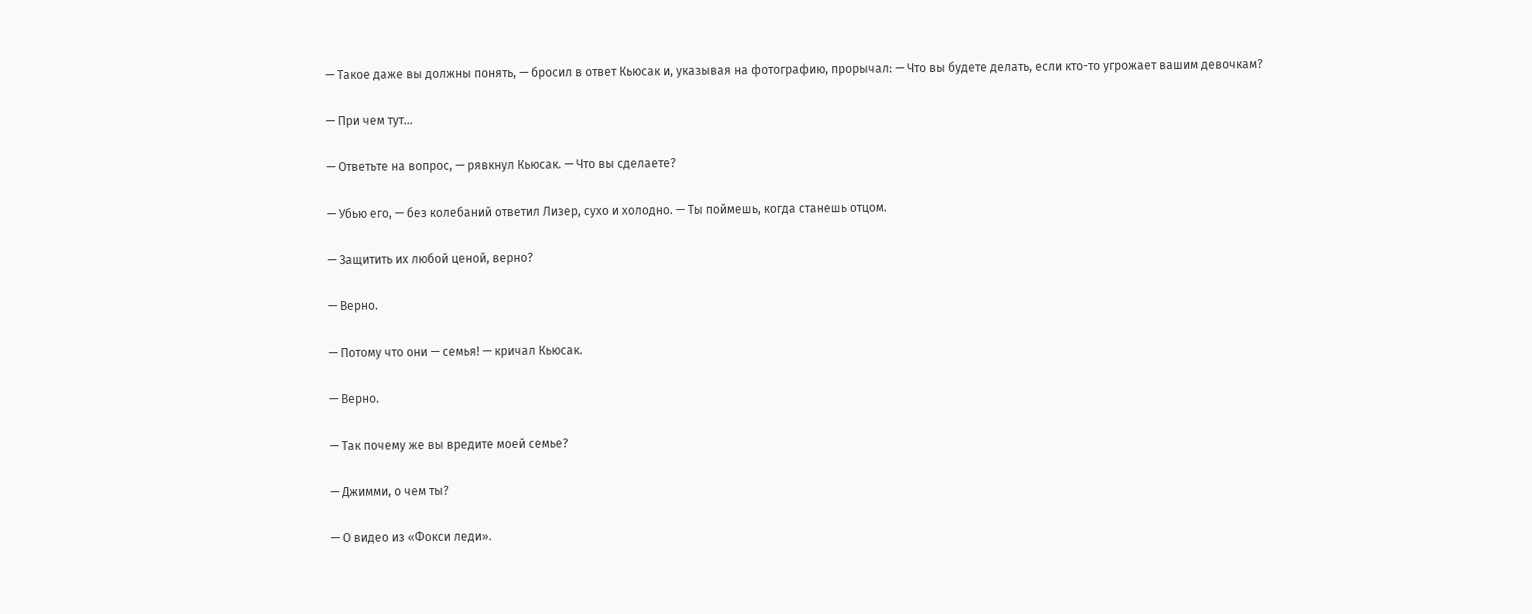— Такое даже вы должны понять, — бросил в ответ Кьюсак и, указывая на фотографию, прорычал: — Что вы будете делать, если кто-то угрожает вашим девочкам?

— При чем тут…

— Ответьте на вопрос, — рявкнул Кьюсак. — Что вы сделаете?

— Убью его, — без колебаний ответил Лизер, сухо и холодно. — Ты поймешь, когда станешь отцом.

— Защитить их любой ценой, верно?

— Верно.

— Потому что они — семья! — кричал Кьюсак.

— Верно.

— Так почему же вы вредите моей семье?

— Джимми, о чем ты?

— О видео из «Фокси леди».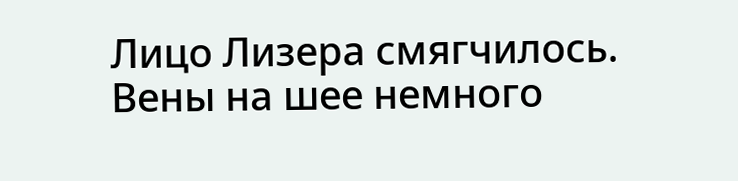Лицо Лизера смягчилось. Вены на шее немного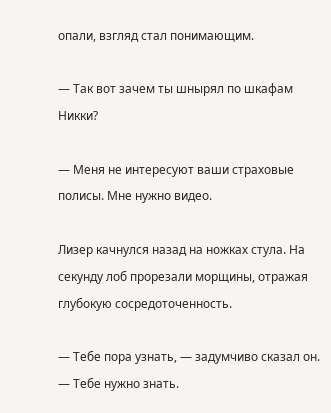опали, взгляд стал понимающим.

— Так вот зачем ты шнырял по шкафам Никки?

— Меня не интересуют ваши страховые полисы. Мне нужно видео.

Лизер качнулся назад на ножках стула. На секунду лоб прорезали морщины, отражая глубокую сосредоточенность.

— Тебе пора узнать, — задумчиво сказал он. — Тебе нужно знать.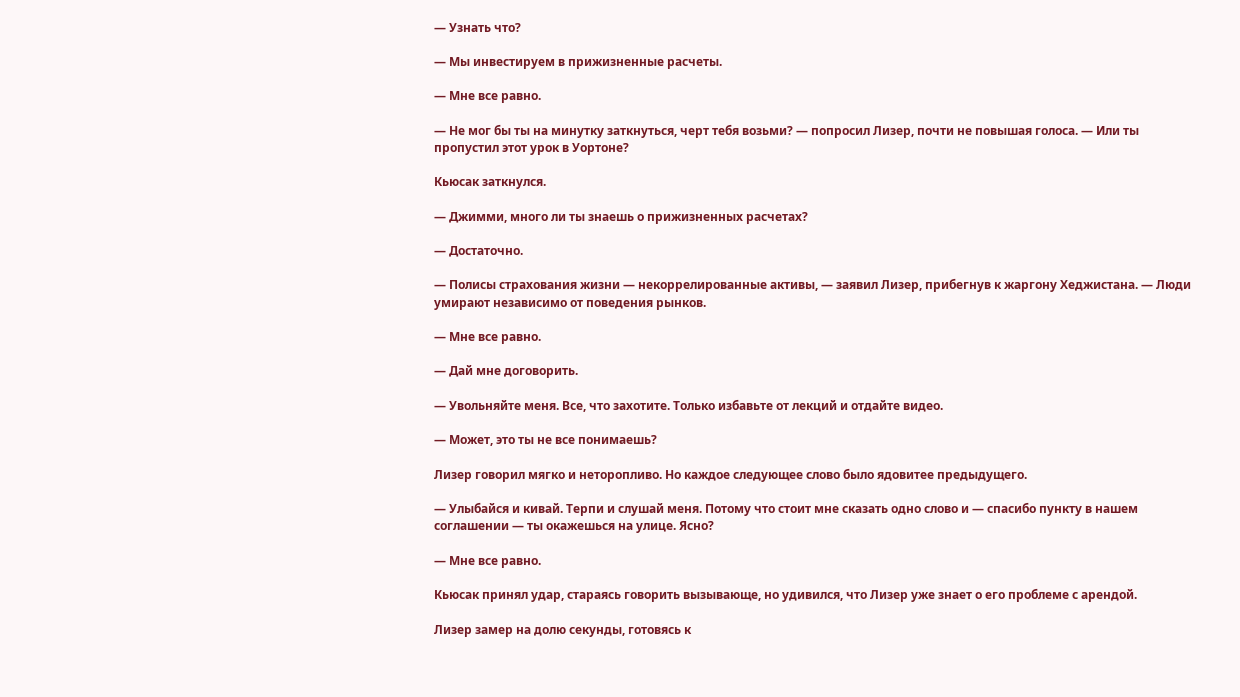— Узнать что?

— Мы инвестируем в прижизненные расчеты.

— Мне все равно.

— Не мог бы ты на минутку заткнуться, черт тебя возьми? — попросил Лизер, почти не повышая голоса. — Или ты пропустил этот урок в Уортоне?

Кьюсак заткнулся.

— Джимми, много ли ты знаешь о прижизненных расчетах?

— Достаточно.

— Полисы страхования жизни — некоррелированные активы, — заявил Лизер, прибегнув к жаргону Хеджистана. — Люди умирают независимо от поведения рынков.

— Мне все равно.

— Дай мне договорить.

— Увольняйте меня. Все, что захотите. Только избавьте от лекций и отдайте видео.

— Может, это ты не все понимаешь?

Лизер говорил мягко и неторопливо. Но каждое следующее слово было ядовитее предыдущего.

— Улыбайся и кивай. Терпи и слушай меня. Потому что стоит мне сказать одно слово и — спасибо пункту в нашем соглашении — ты окажешься на улице. Ясно?

— Мне все равно.

Кьюсак принял удар, стараясь говорить вызывающе, но удивился, что Лизер уже знает о его проблеме с арендой.

Лизер замер на долю секунды, готовясь к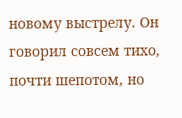новому выстрелу. Он говорил совсем тихо, почти шепотом, но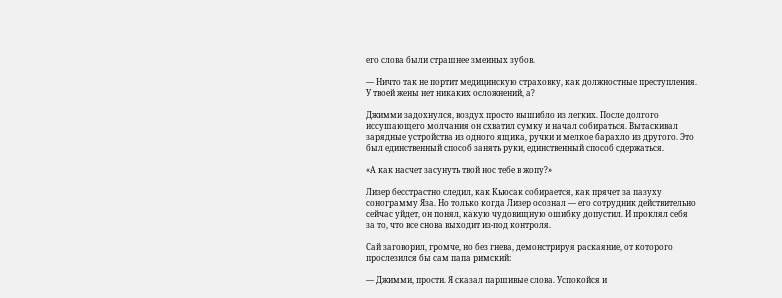его слова были страшнее змеиных зубов.

— Ничто так не портит медицинскую страховку, как должностные преступления. У твоей жены нет никаких осложнений, а?

Джимми задохнулся, воздух просто вышибло из легких. После долгого иссушающего молчания он схватил сумку и начал собираться. Вытаскивал зарядные устройства из одного ящика, ручки и мелкое барахло из другого. Это был единственный способ занять руки, единственный способ сдержаться.

«А как насчет засунуть твой нос тебе в жопу?»

Лизер бесстрастно следил, как Кьюсак собирается, как прячет за пазуху сонограмму Яза. Но только когда Лизер осознал — его сотрудник действительно сейчас уйдет, он понял, какую чудовищную ошибку допустил. И проклял себя за то, что все снова выходит из-под контроля.

Сай заговорил, громче, но без гнева, демонстрируя раскаяние, от которого прослезился бы сам папа римский:

— Джимми, прости. Я сказал паршивые слова. Успокойся и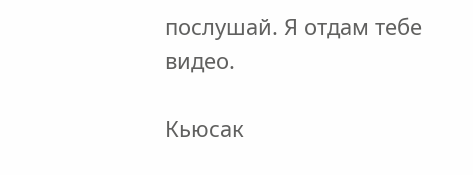послушай. Я отдам тебе видео.

Кьюсак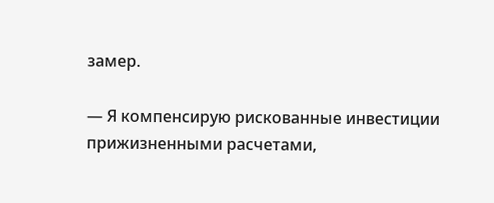замер.

— Я компенсирую рискованные инвестиции прижизненными расчетами,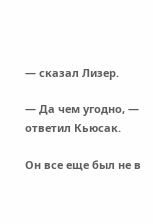— сказал Лизер.

— Да чем угодно, — ответил Кьюсак.

Он все еще был не в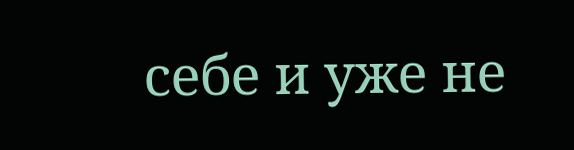себе и уже не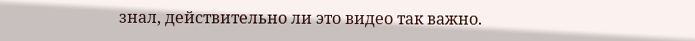знал, действительно ли это видео так важно.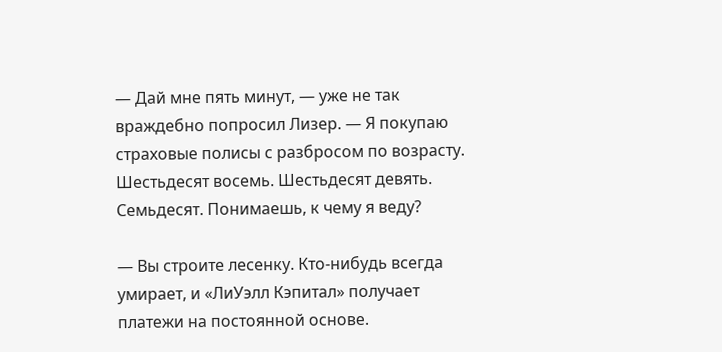— Дай мне пять минут, — уже не так враждебно попросил Лизер. — Я покупаю страховые полисы с разбросом по возрасту. Шестьдесят восемь. Шестьдесят девять. Семьдесят. Понимаешь, к чему я веду?

— Вы строите лесенку. Кто-нибудь всегда умирает, и «ЛиУэлл Кэпитал» получает платежи на постоянной основе.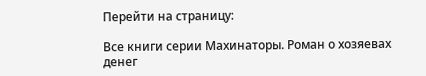Перейти на страницу:

Все книги серии Махинаторы. Роман о хозяевах денег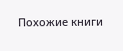Похожие книги